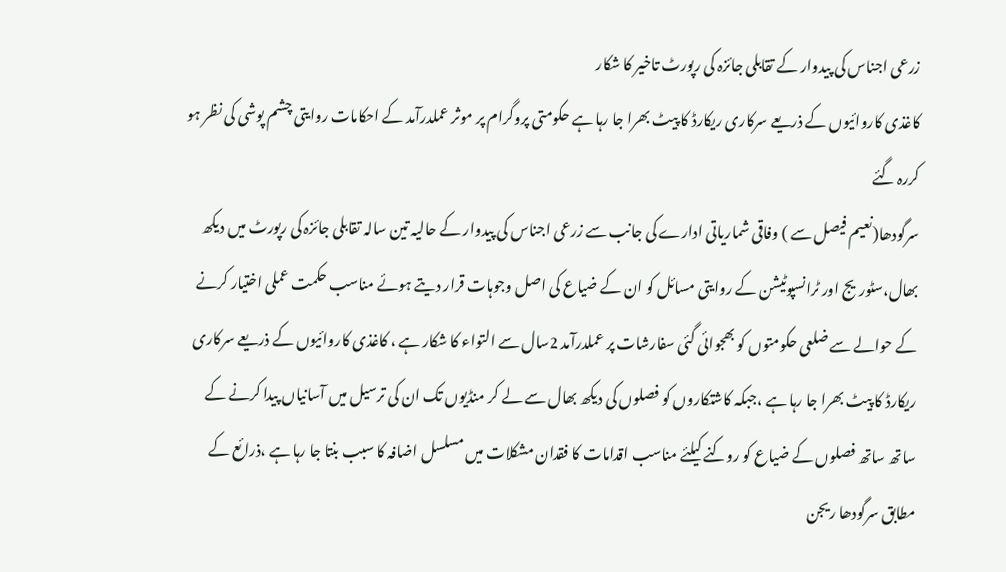زرعی اجناس کی پیدوار کے تقابلی جائزہ کی رپورٹ تاخیر کا شکار
کاغذی کاروائیوں کے ذریعے سرکاری ریکارڈ کا پیٹ بھرا جا رہا ہے حکومتی پروگرام پر موثر عملدرآمد کے احکامات روایتی چشم پوشی کی نظر ہو کررہ گئے
سرگودھا(نعیم فیصل سے ) وفاقی شماریاتی ادارے کی جانب سے زرعی اجناس کی پیدوار کے حالیہ تین سالہ تقابلی جائزہ کی رپورٹ میں دیکھ بھال،سٹوریج اور ٹرانسپوٹیشن کے روایتی مسائل کو ان کے ضیاع کی اصل وجوہات قرار دیتے ہوئے مناسب حکمت عملی اختیار کرنے کے حوالے سے ضلعی حکومتوں کو بھجوائی گئی سفارشات پر عملدرآمد 2سال سے التواء کا شکار ہے ، کاغذی کاروائیوں کے ذریعے سرکاری ریکارڈ کا پیٹ بھرا جا رہا ہے ،جبکہ کاشتکاروں کو فصلوں کی دیکھ بھال سے لے کر منڈیوں تک ان کی ترسیل میں آسانیاں پیدا کرنے کے ساتھ ساتھ فصلوں کے ضیاع کو روکنے کیلئے مناسب اقدامات کا فقدان مشکلات میں مسلسل اضافہ کا سبب بنتا جا رہا ہے ،ذرائع کے مطابق سرگودھا ریجن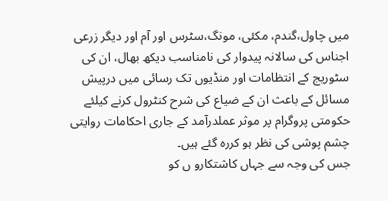میں چاول،گندم، مکئی، مونگ،سٹرس اور آم اور دیگر زرعی اجناس کی سالانہ پیدوار کی نامناسب دیکھ بھال، ان کی سٹوریج کے انتظامات اور منڈیوں تک رسائی میں درپیش مسائل کے باعث ان کے ضیاع کی شرح کنٹرول کرنے کیلئے حکومتی پروگرام پر موثر عملدرآمد کے جاری احکامات روایتی چشم پوشی کی نظر ہو کررہ گئے ہیں۔
جس کی وجہ سے جہاں کاشتکارو ں کو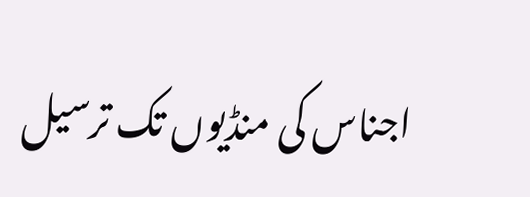اجناس کی منڈیوں تک ترسیل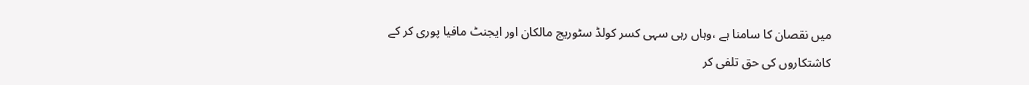میں نقصان کا سامنا ہے ،وہاں رہی سہی کسر کولڈ سٹوریج مالکان اور ایجنٹ مافیا پوری کر کے کاشتکاروں کی حق تلفی کر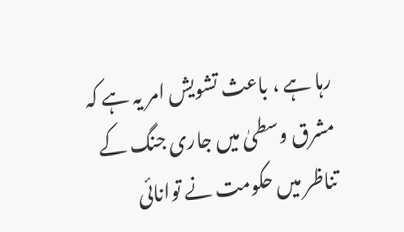رہا ہے ، باعث تشویش امر یہ ہے کہ مشرق وسطیٰ میں جاری جنگ کے تناظر میں حکومت نے توانائی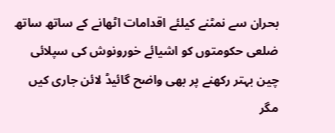بحران سے نمٹنے کیلئے اقدامات اٹھانے کے ساتھ ساتھ ضلعی حکومتوں کو اشیائے خورونوش کی سپلائی چین بہتر رکھنے پر بھی واضح گائیڈ لائن جاری کیں مگر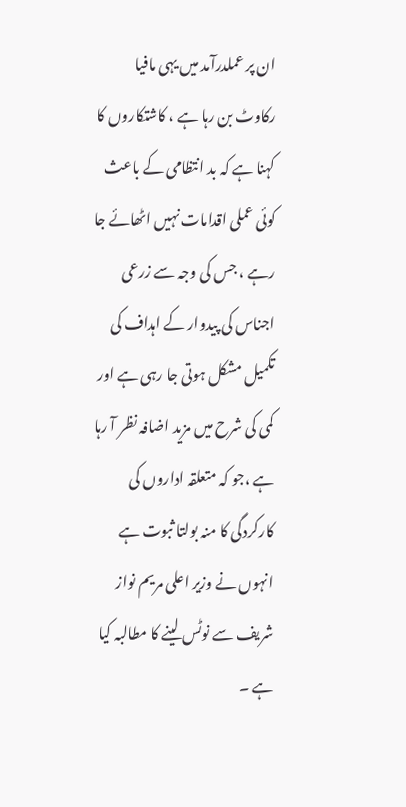ان پر عملدرآمد میں یہی مافیا رکاوٹ بن رہا ہے ، کاشتکاروں کا کہنا ہے کہ بد انتظامی کے باعث کوئی عملی اقدامات نہیں اٹھائے جا رہے ، جس کی وجہ سے زرعی اجناس کی پیدوار کے اہداف کی تکمیل مشکل ہوتی جا رہی ہے اور کمی کی شرح میں مزید اضافہ نظر آ رہا ہے ،جو کہ متعلقہ اداروں کی کارکردگی کا منہ بولتا ثبوت ہے انہوں نے وزیر اعلی مریم نواز شریف سے نوٹس لینے کا مطالبہ کیا ہے ۔